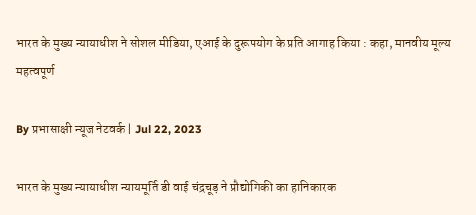भारत के मुख्य न्यायाधीश ने सोशल मीडिया, एआई के दुरूपयोग के प्रति आगाह किया : कहा, मानवीय मूल्य महत्वपूर्ण

By प्रभासाक्षी न्यूज नेटवर्क | Jul 22, 2023

भारत के मुख्य न्यायाधीश न्यायमूर्ति डी वाई चंद्रचूड़ ने प्रौद्योगिकी का हानिकारक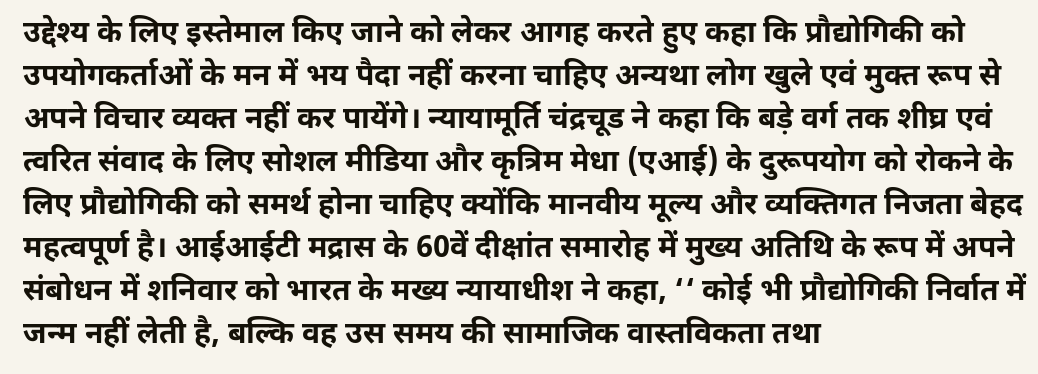उद्देश्य के लिए इस्तेमाल किए जाने को लेकर आगह करते हुए कहा कि प्रौद्योगिकी को उपयोगकर्ताओं के मन में भय पैदा नहीं करना चाहिए अन्यथा लोग खुले एवं मुक्त रूप से अपने विचार व्यक्त नहीं कर पायेंगे। न्यायामूर्ति चंद्रचूड ने कहा कि बड़े वर्ग तक शीघ्र एवं त्वरित संवाद के लिए सोशल मीडिया और कृत्रिम मेधा (एआई) के दुरूपयोग को रोकने के लिए प्रौद्योगिकी को समर्थ होना चाहिए क्योंकि मानवीय मूल्य और व्यक्तिगत निजता बेहद महत्वपूर्ण है। आईआईटी मद्रास के 60वें दीक्षांत समारोह में मुख्य अतिथि के रूप में अपने संबोधन में शनिवार को भारत के मख्य न्यायाधीश ने कहा, ‘‘ कोई भी प्रौद्योगिकी निर्वात में जन्म नहीं लेती है, बल्कि वह उस समय की सामाजिक वास्तविकता तथा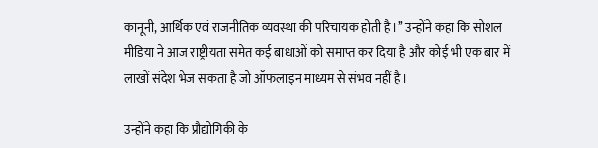कानूनी, आर्थिक एवं राजनीतिक व्यवस्था की परिचायक होती है।’’ उन्होंने कहा कि सोशल मीडिया ने आज राष्ट्रीयता समेत कई बाधाओं को समाप्त कर दिया है और कोई भी एक बार में लाखों संदेश भेज सकता है जो ऑफलाइन माध्यम से संभव नहीं है।

उन्होंने कहा कि प्रौद्योगिकी के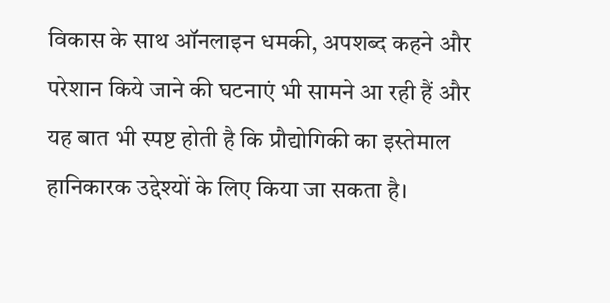विकास के साथ ऑनलाइन धमकी, अपशब्द कहने और परेशान किये जाने की घटनाएं भी सामने आ रही हैं और यह बात भी स्पष्ट होती है कि प्रौद्योगिकी का इस्तेमाल हानिकारक उद्देश्यों के लिए किया जा सकता है।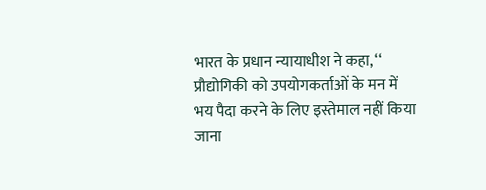भारत के प्रधान न्यायाधीश ने कहा, ‘‘ प्रौद्योगिकी को उपयोगकर्ताओं के मन में भय पैदा करने के लिए इस्तेमाल नहीं किया जाना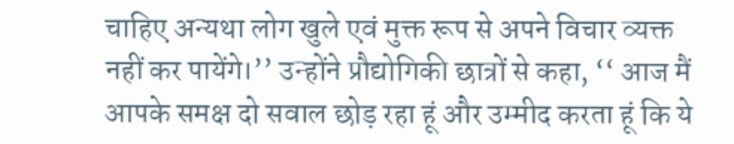चाहिए अन्यथा लोग खुले एवं मुक्त रूप से अपने विचार व्यक्त नहीं कर पायेंगे।’’ उन्होंने प्रौद्योगिकी छात्रों से कहा, ‘‘ आज मैं आपके समक्ष दो सवाल छोड़ रहा हूं और उम्मीद करता हूं कि ये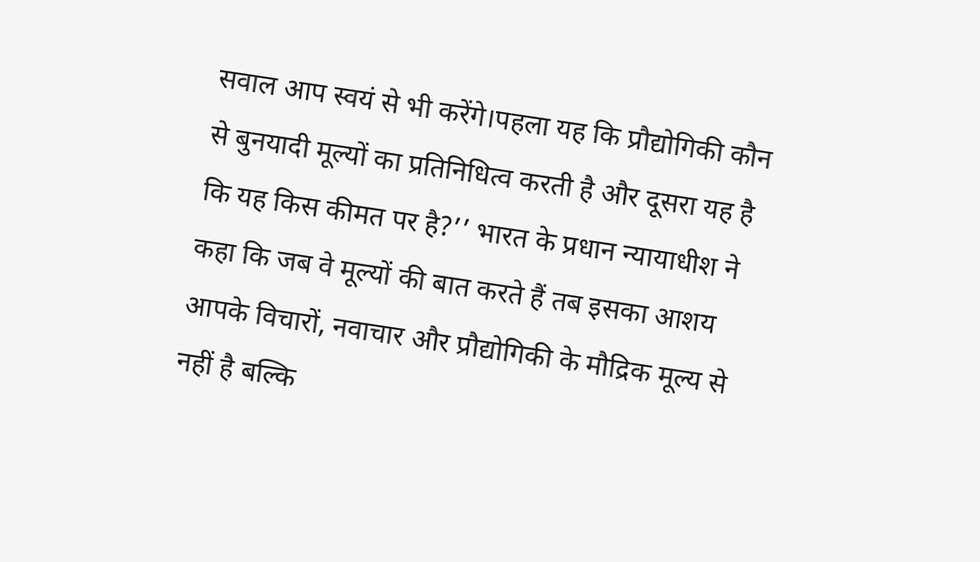सवाल आप स्वयं से भी करेंगे।पहला यह कि प्रौद्योगिकी कौन से बुनयादी मूल्यों का प्रतिनिधित्व करती है और दूसरा यह है कि यह किस कीमत पर है?’’ भारत के प्रधान न्यायाधीश ने कहा कि जब वे मूल्यों की बात करते हैं तब इसका आशय आपके विचारों, नवाचार और प्रौद्योगिकी के मौद्रिक मूल्य से नहीं है बल्कि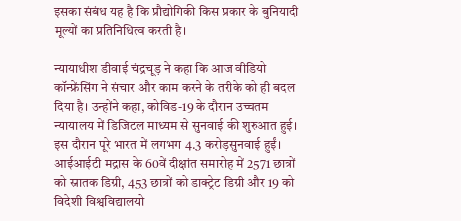इसका संबंध यह है कि प्रौद्योगिकी किस प्रकार के बुनियादी मूल्यों का प्रतिनिधित्व करती है।

न्यायाधीश डीवाई चंद्रचूड़ ने कहा कि आज वीडियो कॉन्फ्रेंसिंग ने संचार और काम करने के तरीके को ही बदल दिया है। उन्होंने कहा, कोविड-19 के दौरान उच्चतम न्यायालय में डिजिटल माध्यम से सुनवाई की शुरुआत हुई। इस दौरान पूरे भारत में लगभग 4.3 करोड़सुनवाई हुईं। आईआईटी मद्रास के 60वें दीक्षांत समारोह में 2571 छात्रों को स्नातक डिग्री, 453 छात्रों को डाक्ट्रेट डिग्री और 19 को विदेशी विश्वविद्यालयो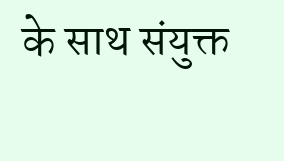के साथ संयुक्त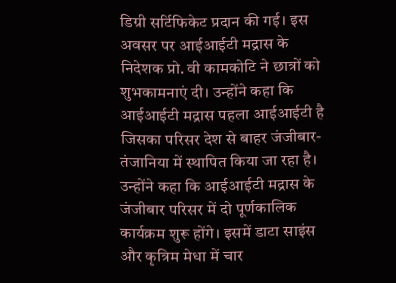डिग्री सर्टिफिकेट प्रदान की गई। इस अवसर पर आईआईटी मद्रास के निदेशक प्रो. वी कामकोटि ने छात्रों को शुभकामनाएं दी। उन्होंने कहा कि आईआईटी मद्रास पहला आईआईटी है जिसका परिसर देश से बाहर जंजीबार-तंजानिया में स्थापित किया जा रहा है। उन्होंने कहा कि आईआईटी मद्रास के जंजीबार परिसर में दो पूर्णकालिक कार्यक्रम शुरू होंगे। इसमें डाटा साइंस और कृत्रिम मेधा में चार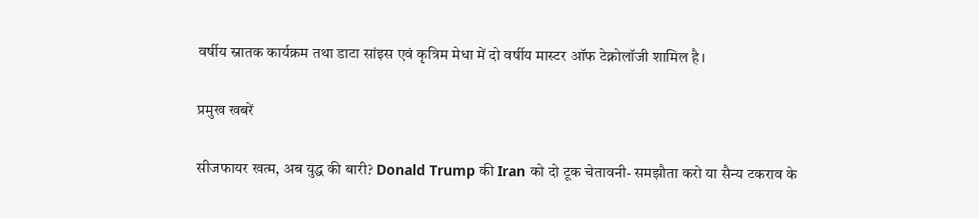वर्षीय स्नातक कार्यक्रम तथा डाटा सांइस एवं कृत्रिम मेधा में दो वर्षीय मास्टर ऑफ टेक्नोलॉजी शामिल है।

प्रमुख खबरें

सीजफायर खत्म, अब युद्ध की बारी? Donald Trump की Iran को दो टूक चेतावनी- समझौता करो या सैन्य टकराव के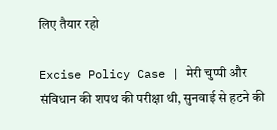लिए तैयार रहो

Excise Policy Case | मेरी चुप्पी और संविधान की शपथ की परीक्षा थी, सुनवाई से हटने की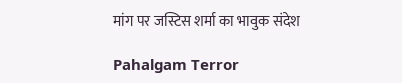मांग पर जस्टिस शर्मा का भावुक संदेश

Pahalgam Terror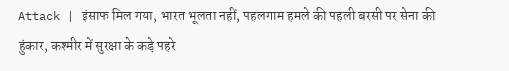Attack | इंसाफ मिल गया, भारत भूलता नहीं, पहलगाम हमले की पहली बरसी पर सेना की हुंकार, कश्मीर में सुरक्षा के कड़े पहरे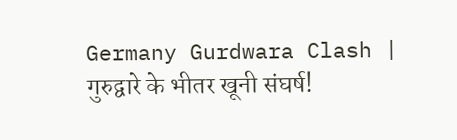Germany Gurdwara Clash | गुरुद्वारे के भीतर खूनी संघर्ष!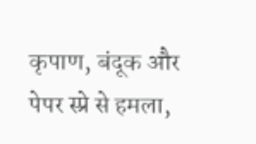कृपाण, बंदूक और पेपर स्प्रे से हमला,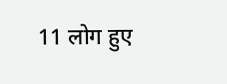11 लोग हुए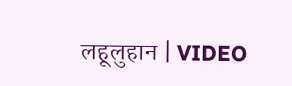लहूलुहान | VIDEO